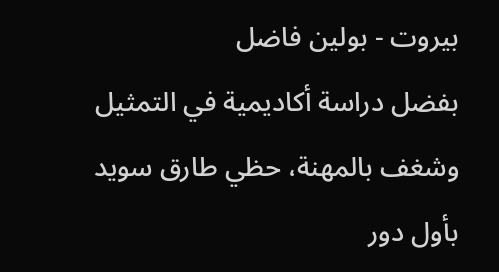بيروت - بولين فاضل
بفضل دراسة أكاديمية في التمثيل وشغف بالمهنة، حظي طارق سويد بأول دور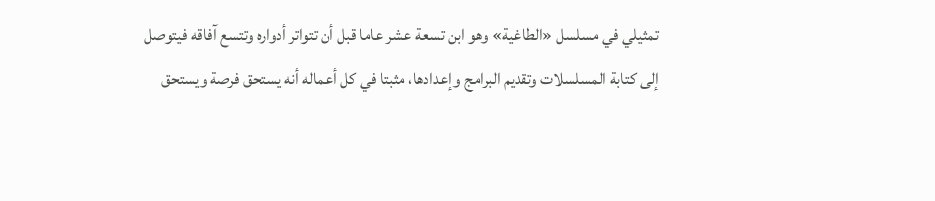تمثيلي في مسلسل «الطاغية» وهو ابن تسعة عشر عاما قبل أن تتواتر أدواره وتتسع آفاقه فيتوصل إلى كتابة المسلسلات وتقديم البرامج وإعدادها، مثبتا في كل أعماله أنه يستحق فرصة ويستحق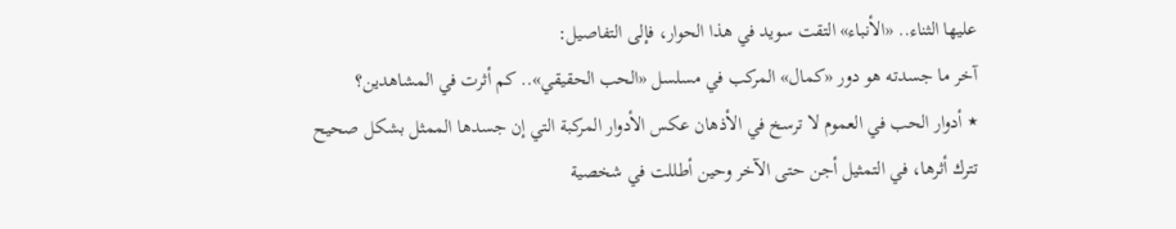عليها الثناء.. «الأنباء» التقت سويد في هذا الحوار، فإلى التفاصيل:
آخر ما جسدته هو دور «كمال» المركب في مسلسل «الحب الحقيقي».. كم أثرت في المشاهدين؟
٭ أدوار الحب في العموم لا ترسخ في الأذهان عكس الأدوار المركبة التي إن جسدها الممثل بشكل صحيح تترك أثرها، في التمثيل أجن حتى الآخر وحين أطللت في شخصية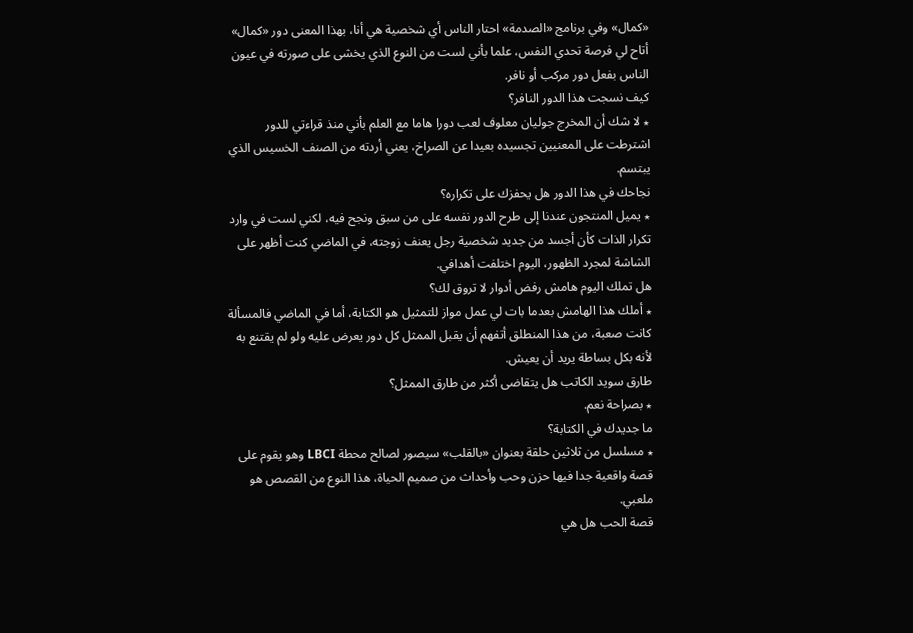«كمال» وفي برنامج «الصدمة» احتار الناس أي شخصية هي أنا، بهذا المعنى دور «كمال» أتاح لي فرصة تحدي النفس، علما بأني لست من النوع الذي يخشى على صورته في عيون الناس بفعل دور مركب أو نافر.
كيف نسجت هذا الدور النافر؟
٭ لا شك أن المخرج جوليان معلوف لعب دورا هاما مع العلم بأني منذ قراءتي للدور اشترطت على المعنيين تجسيده بعيدا عن الصراخ، يعني أردته من الصنف الخسيس الذي يبتسم.
نجاحك في هذا الدور هل يحفزك على تكراره؟
٭ يميل المنتجون عندنا إلى طرح الدور نفسه على من سبق ونجح فيه، لكني لست في وارد تكرار الذات كأن أجسد من جديد شخصية رجل يعنف زوجته، في الماضي كنت أظهر على الشاشة لمجرد الظهور، اليوم اختلفت أهدافي.
هل تملك اليوم هامش رفض أدوار لا تروق لك؟
٭ أملك هذا الهامش بعدما بات لي عمل مواز للتمثيل هو الكتابة، أما في الماضي فالمسألة كانت صعبة، من هذا المنطلق أتفهم أن يقبل الممثل كل دور يعرض عليه ولو لم يقتنع به لأنه بكل بساطة يريد أن يعيش.
طارق سويد الكاتب هل يتقاضى أكثر من طارق الممثل؟
٭ بصراحة نعم.
ما جديدك في الكتابة؟
٭ مسلسل من ثلاثين حلقة بعنوان «بالقلب» سيصور لصالح محطة LBCI وهو يقوم على قصة واقعية جدا فيها حزن وحب وأحداث من صميم الحياة، هذا النوع من القصص هو ملعبي.
قصة الحب هل هي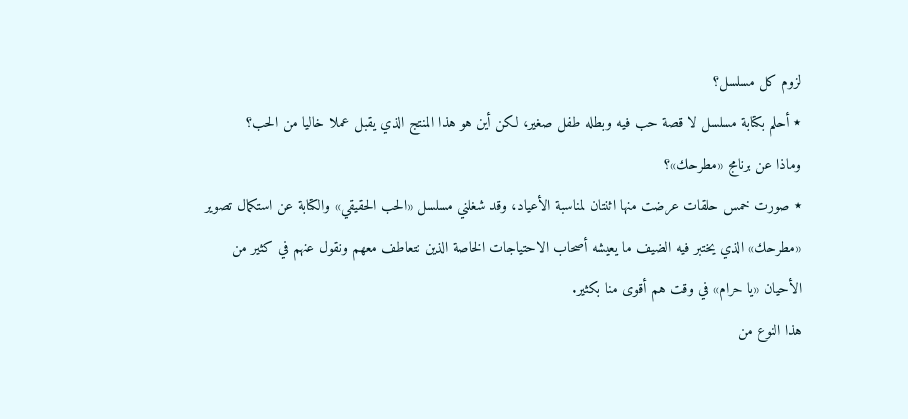لزوم كل مسلسل؟
٭ أحلم بكتابة مسلسل لا قصة حب فيه وبطله طفل صغير، لكن أين هو هذا المنتج الذي يقبل عملا خاليا من الحب؟
وماذا عن برنامج «مطرحك»؟
٭ صورت خمس حلقات عرضت منها اثنتان لمناسبة الأعياد، وقد شغلني مسلسل «الحب الحقيقي» والكتابة عن استكمال تصوير «مطرحك» الذي يختبر فيه الضيف ما يعيشه أصحاب الاحتياجات الخاصة الذين نتعاطف معهم ونقول عنهم في كثير من الأحيان «يا حرام» في وقت هم أقوى منا بكثير.
هذا النوع من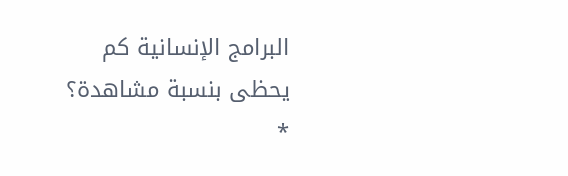البرامج الإنسانية كم يحظى بنسبة مشاهدة؟
٭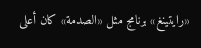«رايتينغ» برنامج مثل «الصدمة» كان أعلى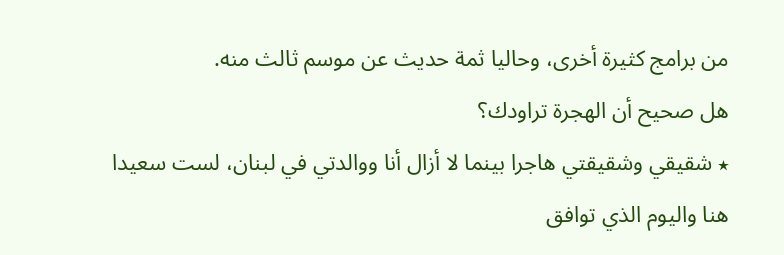من برامج كثيرة أخرى، وحاليا ثمة حديث عن موسم ثالث منه.
هل صحيح أن الهجرة تراودك؟
٭ شقيقي وشقيقتي هاجرا بينما لا أزال أنا ووالدتي في لبنان، لست سعيدا هنا واليوم الذي توافق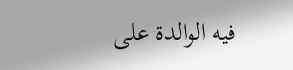فيه الوالدة على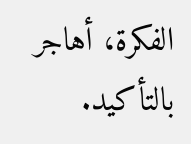الفكرة، أهاجر بالتأكيد.